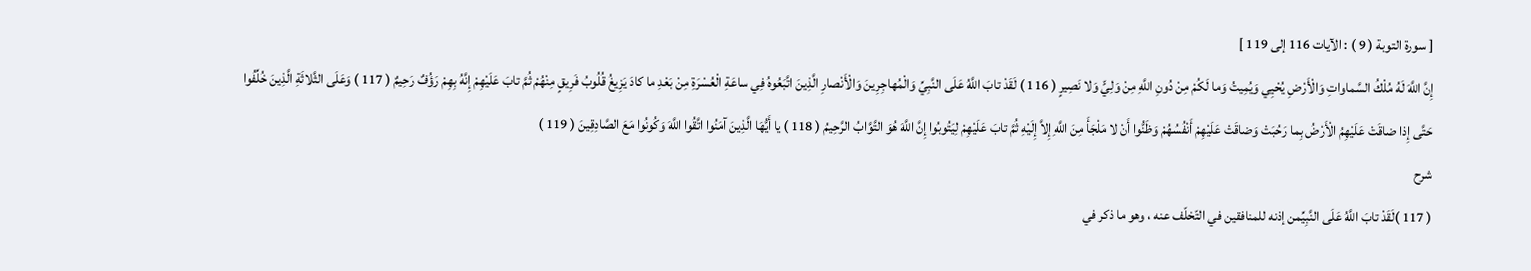[ سورة التوبة ( 9 ) : الآيات 116 إلى 119 ]
إِنَّ اللَّهَ لَهُ مُلْكُ السَّماواتِ وَالْأَرْضِ يُحْيِي وَيُمِيتُ وَما لَكُمْ مِنْ دُونِ اللَّهِ مِنْ وَلِيٍّ وَلا نَصِيرٍ ( 116 ) لَقَدْ تابَ اللَّهُ عَلَى النَّبِيِّ وَالْمُهاجِرِينَ وَالْأَنْصارِ الَّذِينَ اتَّبَعُوهُ فِي ساعَةِ الْعُسْرَةِ مِنْ بَعْدِ ما كادَ يَزِيغُ قُلُوبُ فَرِيقٍ مِنْهُمْ ثُمَّ تابَ عَلَيْهِمْ إِنَّهُ بِهِمْ رَؤُفٌ رَحِيمٌ ( 117 ) وَعَلَى الثَّلاثَةِ الَّذِينَ خُلِّفُوا حَتَّى إِذا ضاقَتْ عَلَيْهِمُ الْأَرْضُ بِما رَحُبَتْ وَضاقَتْ عَلَيْهِمْ أَنْفُسُهُمْ وَظَنُّوا أَنْ لا مَلْجَأَ مِنَ اللَّهِ إِلاَّ إِلَيْهِ ثُمَّ تابَ عَلَيْهِمْ لِيَتُوبُوا إِنَّ اللَّهَ هُوَ التَّوَّابُ الرَّحِيمُ ( 118 ) يا أَيُّهَا الَّذِينَ آمَنُوا اتَّقُوا اللَّهَ وَكُونُوا مَعَ الصَّادِقِينَ ( 119 )
شرح
( 117 )لَقَدْ تابَ اللَّهُ عَلَى النَّبِيِّمن إذنه للمنافقين في التّخلّف عنه ، وهو ما ذكر في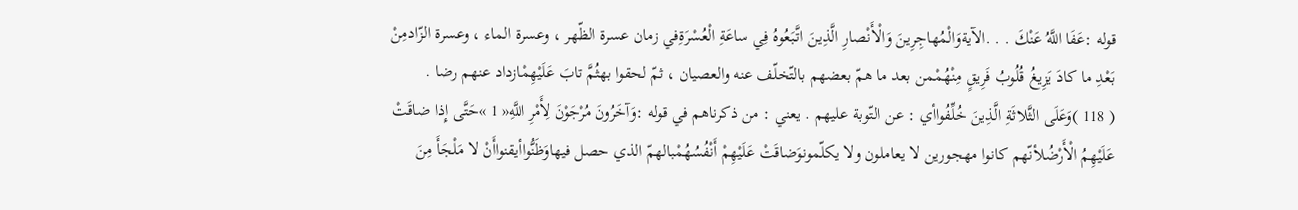قوله :عَفَا اللَّهُ عَنْكَ . . .الآيةوَالْمُهاجِرِينَ وَالْأَنْصارِ الَّذِينَ اتَّبَعُوهُ فِي ساعَةِ الْعُسْرَةِفي زمان عسرة الظّهر ، وعسرة الماء ، وعسرة الزّادمِنْ بَعْدِ ما كادَ يَزِيغُ قُلُوبُ فَرِيقٍ مِنْهُمْمن بعد ما همّ بعضهم بالتّخلّف عنه والعصيان ، ثمّ لحقوا بهثُمَّ تابَ عَلَيْهِمْازداد عنهم رضا .
( 118 )وَعَلَى الثَّلاثَةِ الَّذِينَ خُلِّفُواأي : عن التّوبة عليهم . يعني : من ذكرناهم في قوله :وَآخَرُونَ مُرْجَوْنَ لِأَمْرِ اللَّهِ« 1 »حَتَّى إِذا ضاقَتْ عَلَيْهِمُ الْأَرْضُلأنّهم كانوا مهجورين لا يعاملون ولا يكلّمونوَضاقَتْ عَلَيْهِمْ أَنْفُسُهُمْبالهمّ الذي حصل فيهاوَظَنُّواأيقنواأَنْ لا مَلْجَأَ مِنَ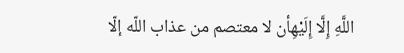اللَّهِ إِلَّا إِلَيْهِأن لا معتصم من عذاب اللّه إلّا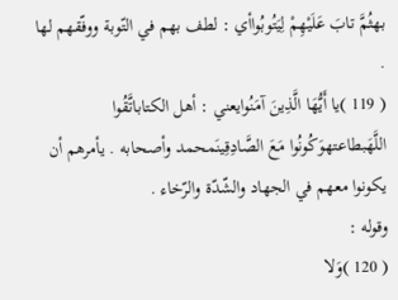بهثُمَّ تابَ عَلَيْهِمْ لِيَتُوبُواأي : لطف بهم في التّوبة ووفّقهم لها .
( 119 )يا أَيُّهَا الَّذِينَ آمَنُوايعني : أهل الكتاباتَّقُوا اللَّهَبطاعتهوَكُونُوا مَعَ الصَّادِقِينَمحمد وأصحابه . يأمرهم أن يكونوا معهم في الجهاد والشّدّة والرّخاء .
وقوله :
( 120 )وَلا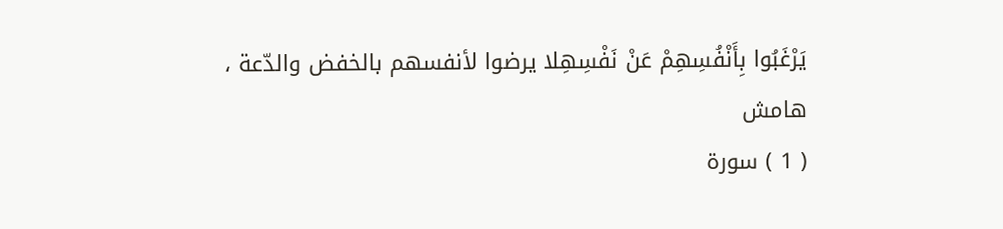يَرْغَبُوا بِأَنْفُسِهِمْ عَنْ نَفْسِهِلا يرضوا لأنفسهم بالخفض والدّعة ،
هامش
( 1 ) سورة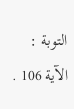التوبة : الآية 106 .